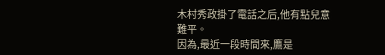木村秀政掛了電話之后,他有點兒意難平。
因為,最近一段時間來,鷹是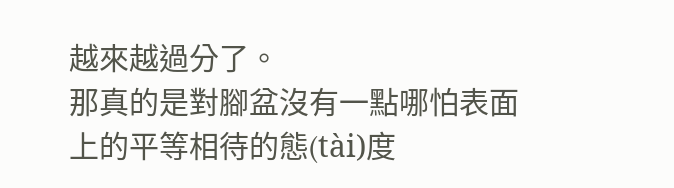越來越過分了。
那真的是對腳盆沒有一點哪怕表面上的平等相待的態(tài)度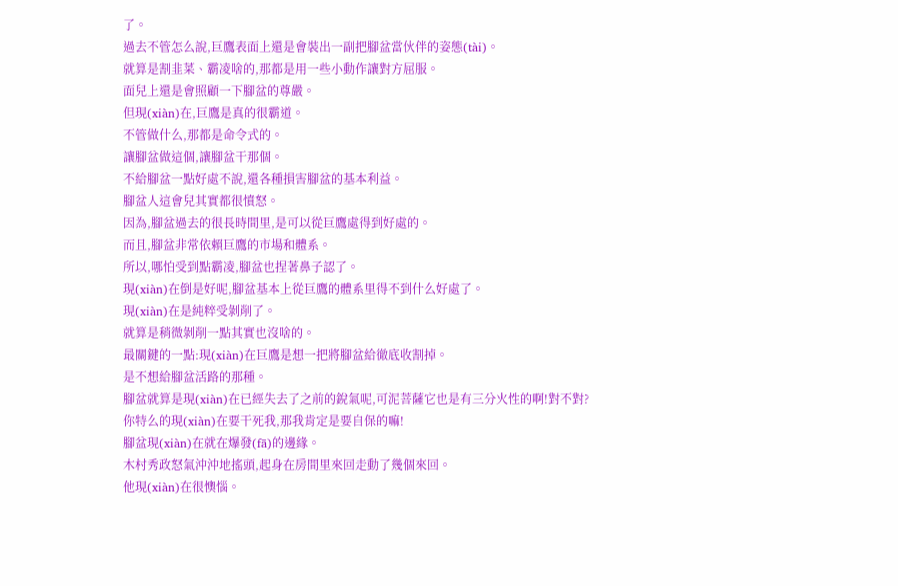了。
過去不管怎么說,巨鷹表面上還是會裝出一副把腳盆當伙伴的姿態(tài)。
就算是割韭菜、霸凌啥的,那都是用一些小動作讓對方屈服。
面兒上還是會照顧一下腳盆的尊嚴。
但現(xiàn)在,巨鷹是真的很霸道。
不管做什么,那都是命令式的。
讓腳盆做這個,讓腳盆干那個。
不給腳盆一點好處不說,還各種損害腳盆的基本利益。
腳盆人這會兒其實都很憤怒。
因為,腳盆過去的很長時間里,是可以從巨鷹處得到好處的。
而且,腳盆非常依賴巨鷹的市場和體系。
所以,哪怕受到點霸凌,腳盆也捏著鼻子認了。
現(xiàn)在倒是好呢,腳盆基本上從巨鷹的體系里得不到什么好處了。
現(xiàn)在是純粹受剝削了。
就算是稍微剝削一點其實也沒啥的。
最關鍵的一點:現(xiàn)在巨鷹是想一把將腳盆給徹底收割掉。
是不想給腳盆活路的那種。
腳盆就算是現(xiàn)在已經失去了之前的銳氣呢,可泥菩薩它也是有三分火性的啊!對不對?
你特么的現(xiàn)在要干死我,那我肯定是要自保的嘛!
腳盆現(xiàn)在就在爆發(fā)的邊緣。
木村秀政怒氣沖沖地搖頭,起身在房間里來回走動了幾個來回。
他現(xiàn)在很懊惱。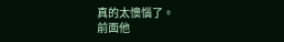真的太懊惱了。
前面他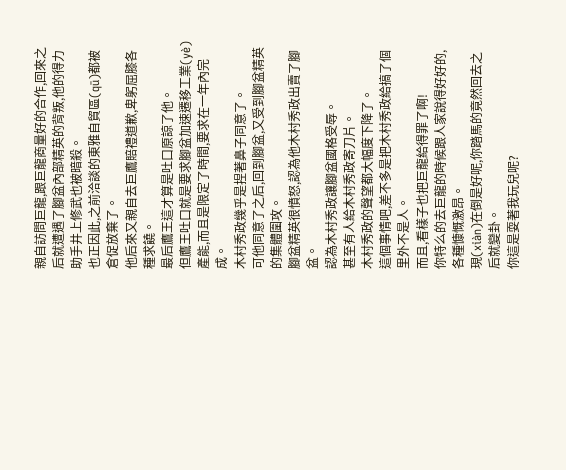親自訪問巨龍,跟巨龍商量好的合作,回來之后就遭遇了腳盆內部精英的背叛,他的得力助手井上修武也被暗殺。
也正因此,之前洽談的東雅自貿區(qū)都被倉促放棄了。
他后來又親自去巨鷹賠禮道歉,卑躬屈膝各種求饒。
最后鷹王這才算是吐口原諒了他。
但鷹王吐口就是要求腳盆加速遷移工業(yè)產能,而且是限定了時間,要求在一年內完成。
木村秀政幾乎是捏著鼻子同意了。
可他同意了之后,回到腳盆,又受到腳盆精英的集體圍攻。
腳盆精英很憤怒,認為他木村秀政出賣了腳盆。
認為木村秀政讓腳盆國格受辱。
甚至有人給木村秀政寄刀片。
木村秀政的聲望都大幅度下降了。
這個事情吧,差不多是把木村秀政給搞了個里外不是人。
而且,看樣子也把巨龍給得罪了啊!
你特么的去巨龍的時候跟人家說得好好的,各種慷慨激昂。
現(xiàn)在倒是好呢,你踏馬的竟然回去之后就變卦。
你這是耍著我玩兒呢?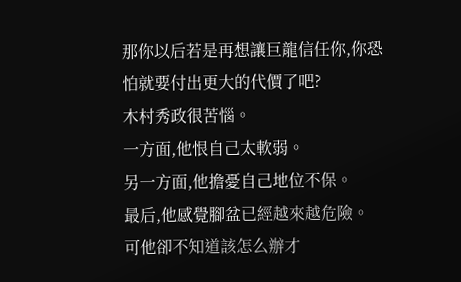那你以后若是再想讓巨龍信任你,你恐怕就要付出更大的代價了吧?
木村秀政很苦惱。
一方面,他恨自己太軟弱。
另一方面,他擔憂自己地位不保。
最后,他感覺腳盆已經越來越危險。
可他卻不知道該怎么辦才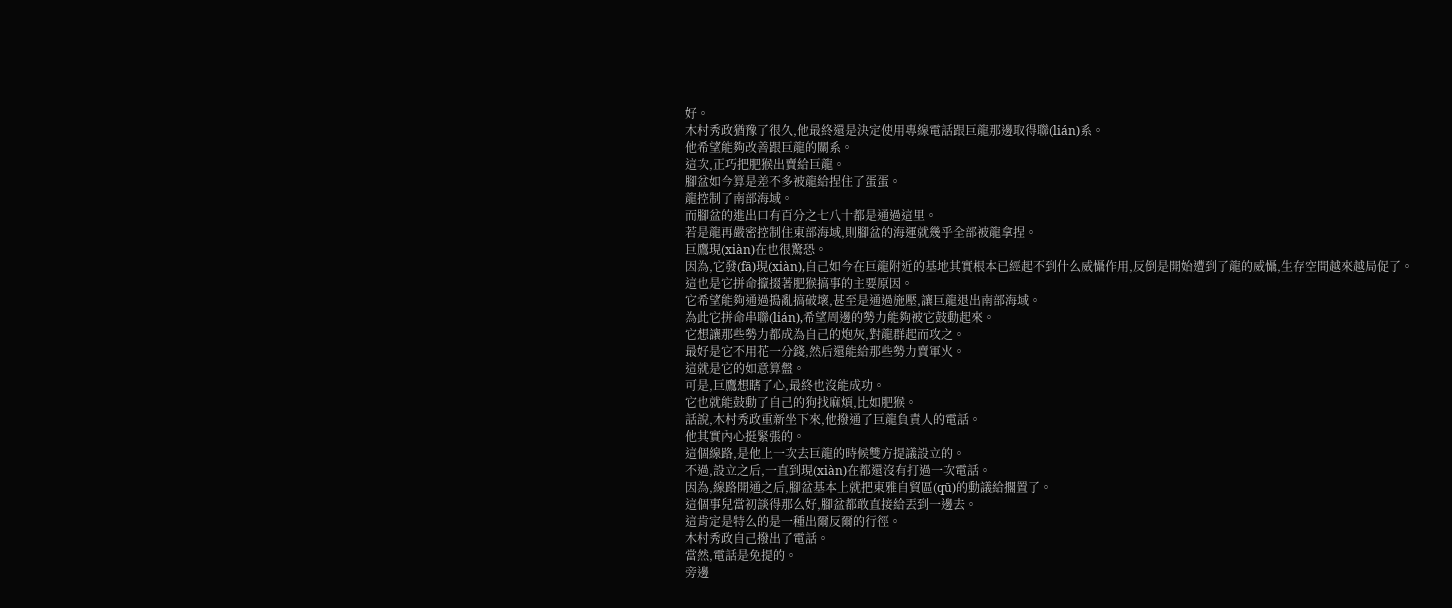好。
木村秀政猶豫了很久,他最終還是決定使用專線電話跟巨龍那邊取得聯(lián)系。
他希望能夠改善跟巨龍的關系。
這次,正巧把肥猴出賣給巨龍。
腳盆如今算是差不多被龍給捏住了蛋蛋。
龍控制了南部海域。
而腳盆的進出口有百分之七八十都是通過這里。
若是龍再嚴密控制住東部海域,則腳盆的海運就幾乎全部被龍拿捏。
巨鷹現(xiàn)在也很驚恐。
因為,它發(fā)現(xiàn),自己如今在巨龍附近的基地其實根本已經起不到什么威懾作用,反倒是開始遭到了龍的威懾,生存空間越來越局促了。
這也是它拼命攛掇著肥猴搞事的主要原因。
它希望能夠通過搗亂搞破壞,甚至是通過施壓,讓巨龍退出南部海域。
為此它拼命串聯(lián),希望周邊的勢力能夠被它鼓動起來。
它想讓那些勢力都成為自己的炮灰,對龍群起而攻之。
最好是它不用花一分錢,然后還能給那些勢力賣軍火。
這就是它的如意算盤。
可是,巨鷹想瞎了心,最終也沒能成功。
它也就能鼓動了自己的狗找麻煩,比如肥猴。
話說,木村秀政重新坐下來,他撥通了巨龍負責人的電話。
他其實內心挺緊張的。
這個線路,是他上一次去巨龍的時候雙方提議設立的。
不過,設立之后,一直到現(xiàn)在都還沒有打過一次電話。
因為,線路開通之后,腳盆基本上就把東雅自貿區(qū)的動議給擱置了。
這個事兒當初談得那么好,腳盆都敢直接給丟到一邊去。
這肯定是特么的是一種出爾反爾的行徑。
木村秀政自己撥出了電話。
當然,電話是免提的。
旁邊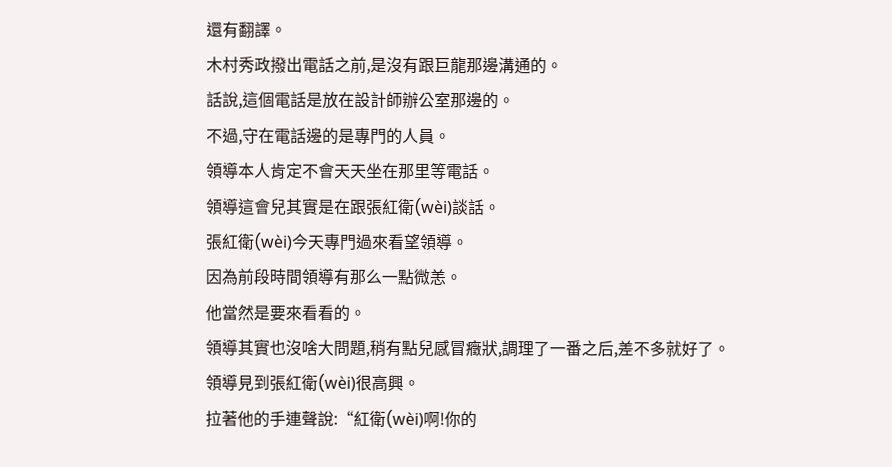還有翻譯。
木村秀政撥出電話之前,是沒有跟巨龍那邊溝通的。
話說,這個電話是放在設計師辦公室那邊的。
不過,守在電話邊的是專門的人員。
領導本人肯定不會天天坐在那里等電話。
領導這會兒其實是在跟張紅衛(wèi)談話。
張紅衛(wèi)今天專門過來看望領導。
因為前段時間領導有那么一點微恙。
他當然是要來看看的。
領導其實也沒啥大問題,稍有點兒感冒癥狀,調理了一番之后,差不多就好了。
領導見到張紅衛(wèi)很高興。
拉著他的手連聲說:“紅衛(wèi)啊!你的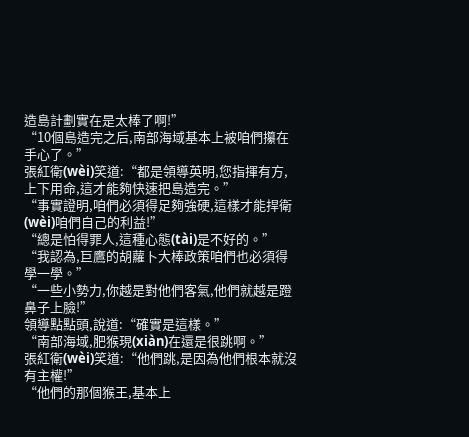造島計劃實在是太棒了啊!”
“10個島造完之后,南部海域基本上被咱們攥在手心了。”
張紅衛(wèi)笑道:“都是領導英明,您指揮有方,上下用命,這才能夠快速把島造完。”
“事實證明,咱們必須得足夠強硬,這樣才能捍衛(wèi)咱們自己的利益!”
“總是怕得罪人,這種心態(tài)是不好的。”
“我認為,巨鷹的胡蘿卜大棒政策咱們也必須得學一學。”
“一些小勢力,你越是對他們客氣,他們就越是蹬鼻子上臉!”
領導點點頭,說道:“確實是這樣。”
“南部海域,肥猴現(xiàn)在還是很跳啊。”
張紅衛(wèi)笑道:“他們跳,是因為他們根本就沒有主權!”
“他們的那個猴王,基本上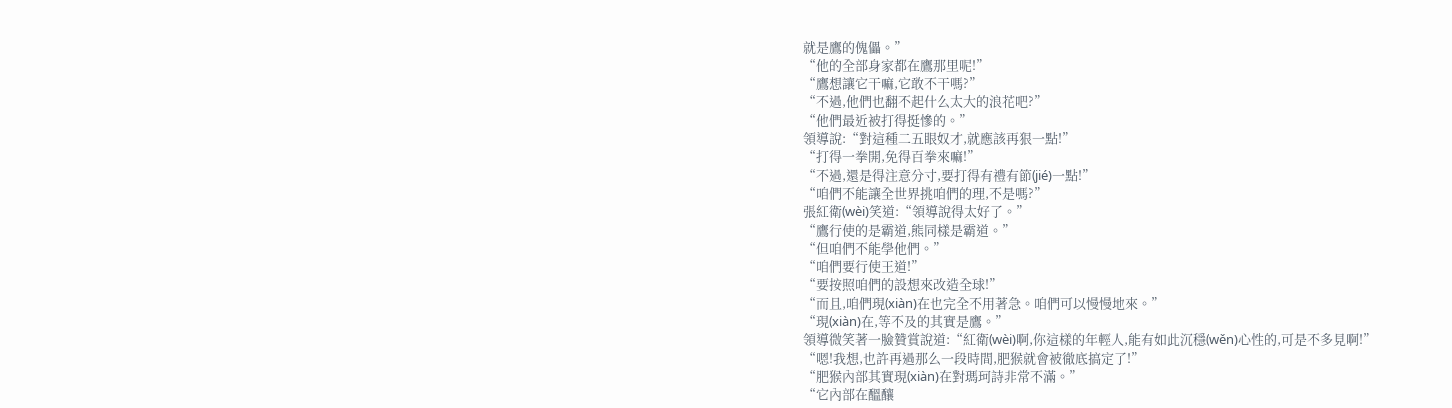就是鷹的傀儡。”
“他的全部身家都在鷹那里呢!”
“鷹想讓它干嘛,它敢不干嗎?”
“不過,他們也翻不起什么太大的浪花吧?”
“他們最近被打得挺慘的。”
領導說:“對這種二五眼奴才,就應該再狠一點!”
“打得一拳開,免得百拳來嘛!”
“不過,還是得注意分寸,要打得有禮有節(jié)一點!”
“咱們不能讓全世界挑咱們的理,不是嗎?”
張紅衛(wèi)笑道:“領導說得太好了。”
“鷹行使的是霸道,熊同樣是霸道。”
“但咱們不能學他們。”
“咱們要行使王道!”
“要按照咱們的設想來改造全球!”
“而且,咱們現(xiàn)在也完全不用著急。咱們可以慢慢地來。”
“現(xiàn)在,等不及的其實是鷹。”
領導微笑著一臉贊賞說道:“紅衛(wèi)啊,你這樣的年輕人,能有如此沉穩(wěn)心性的,可是不多見啊!”
“嗯!我想,也許再過那么一段時間,肥猴就會被徹底搞定了!”
“肥猴內部其實現(xiàn)在對瑪珂詩非常不滿。”
“它內部在醞釀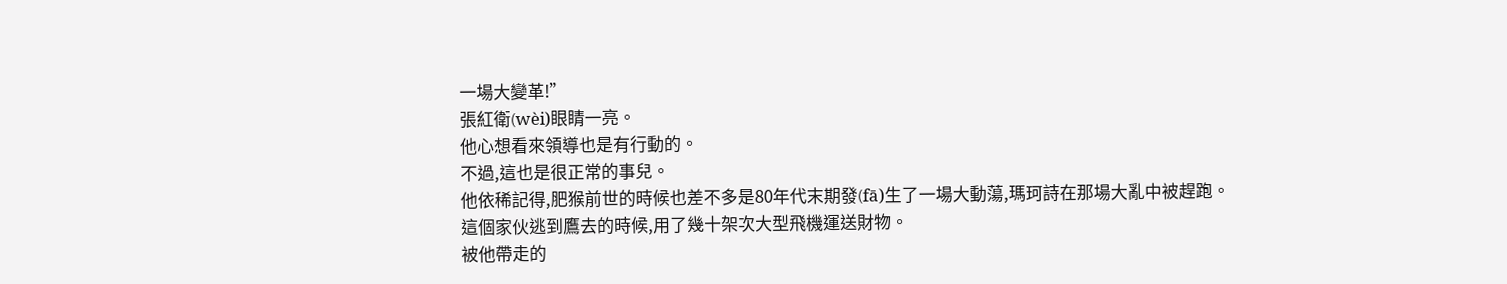一場大變革!”
張紅衛(wèi)眼睛一亮。
他心想看來領導也是有行動的。
不過,這也是很正常的事兒。
他依稀記得,肥猴前世的時候也差不多是80年代末期發(fā)生了一場大動蕩,瑪珂詩在那場大亂中被趕跑。
這個家伙逃到鷹去的時候,用了幾十架次大型飛機運送財物。
被他帶走的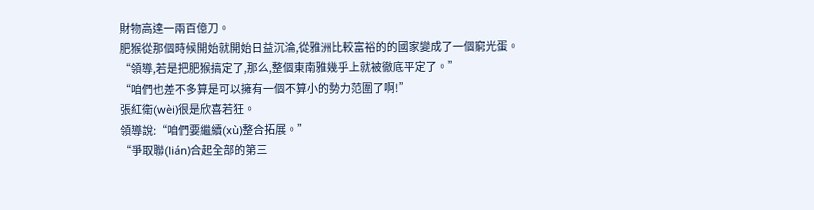財物高達一兩百億刀。
肥猴從那個時候開始就開始日益沉淪,從雅洲比較富裕的的國家變成了一個窮光蛋。
“領導,若是把肥猴搞定了,那么,整個東南雅幾乎上就被徹底平定了。”
“咱們也差不多算是可以擁有一個不算小的勢力范圍了啊!”
張紅衛(wèi)很是欣喜若狂。
領導說:“咱們要繼續(xù)整合拓展。”
“爭取聯(lián)合起全部的第三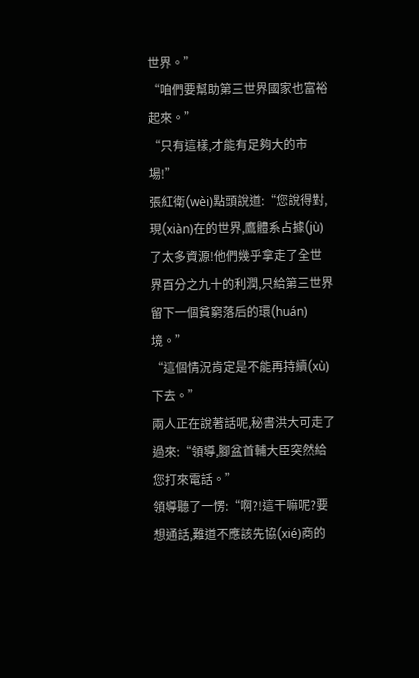世界。”
“咱們要幫助第三世界國家也富裕起來。”
“只有這樣,才能有足夠大的市場!”
張紅衛(wèi)點頭說道:“您說得對,現(xiàn)在的世界,鷹體系占據(jù)了太多資源!他們幾乎拿走了全世界百分之九十的利潤,只給第三世界留下一個貧窮落后的環(huán)境。”
“這個情況肯定是不能再持續(xù)下去。”
兩人正在說著話呢,秘書洪大可走了過來:“領導,腳盆首輔大臣突然給您打來電話。”
領導聽了一愣:“啊?!這干嘛呢?要想通話,難道不應該先協(xié)商的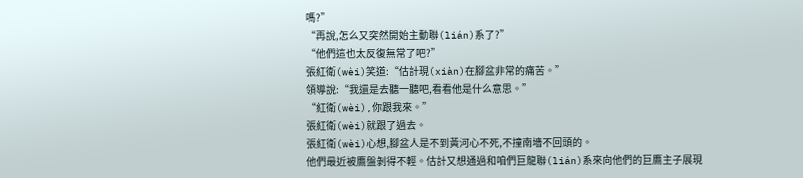嗎?”
“再說,怎么又突然開始主動聯(lián)系了?”
“他們這也太反復無常了吧?”
張紅衛(wèi)笑道:“估計現(xiàn)在腳盆非常的痛苦。”
領導說:“我還是去聽一聽吧,看看他是什么意思。”
“紅衛(wèi),你跟我來。”
張紅衛(wèi)就跟了過去。
張紅衛(wèi)心想,腳盆人是不到黃河心不死,不撞南墻不回頭的。
他們最近被鷹盤剝得不輕。估計又想通過和咱們巨龍聯(lián)系來向他們的巨鷹主子展現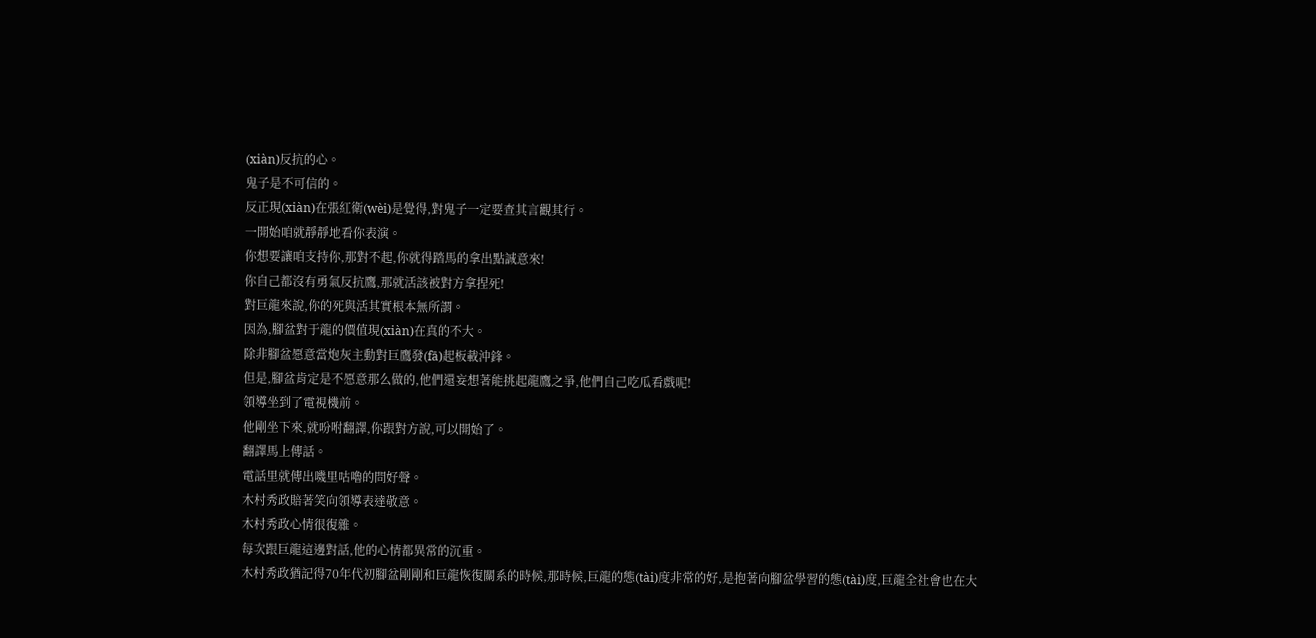(xiàn)反抗的心。
鬼子是不可信的。
反正現(xiàn)在張紅衛(wèi)是覺得,對鬼子一定要查其言觀其行。
一開始咱就靜靜地看你表演。
你想要讓咱支持你,那對不起,你就得踏馬的拿出點誠意來!
你自己都沒有勇氣反抗鷹,那就活該被對方拿捏死!
對巨龍來說,你的死與活其實根本無所謂。
因為,腳盆對于龍的價值現(xiàn)在真的不大。
除非腳盆愿意當炮灰主動對巨鷹發(fā)起板載沖鋒。
但是,腳盆肯定是不愿意那么做的,他們還妄想著能挑起龍鷹之爭,他們自己吃瓜看戲呢!
領導坐到了電視機前。
他剛坐下來,就吩咐翻譯,你跟對方說,可以開始了。
翻譯馬上傳話。
電話里就傳出嘰里咕嚕的問好聲。
木村秀政賠著笑向領導表達敬意。
木村秀政心情很復雜。
每次跟巨龍這邊對話,他的心情都異常的沉重。
木村秀政猶記得70年代初腳盆剛剛和巨龍恢復關系的時候,那時候,巨龍的態(tài)度非常的好,是抱著向腳盆學習的態(tài)度,巨龍全社會也在大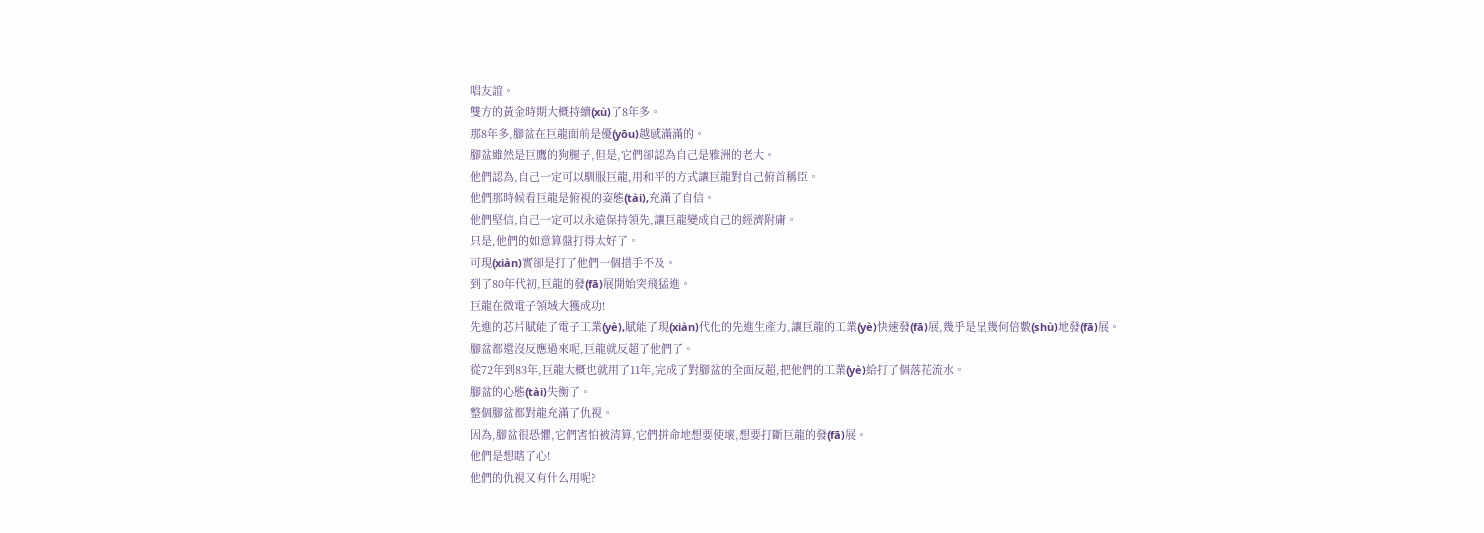唱友誼。
雙方的黃金時期大概持續(xù)了8年多。
那8年多,腳盆在巨龍面前是優(yōu)越感滿滿的。
腳盆雖然是巨鷹的狗腿子,但是,它們卻認為自己是雅洲的老大。
他們認為,自己一定可以馴服巨龍,用和平的方式讓巨龍對自己俯首稱臣。
他們那時候看巨龍是俯視的姿態(tài),充滿了自信。
他們堅信,自己一定可以永遠保持領先,讓巨龍變成自己的經濟附庸。
只是,他們的如意算盤打得太好了。
可現(xiàn)實卻是打了他們一個措手不及。
到了80年代初,巨龍的發(fā)展開始突飛猛進。
巨龍在微電子領域大獲成功!
先進的芯片賦能了電子工業(yè),賦能了現(xiàn)代化的先進生產力,讓巨龍的工業(yè)快速發(fā)展,幾乎是呈幾何倍數(shù)地發(fā)展。
腳盆都還沒反應過來呢,巨龍就反超了他們了。
從72年到83年,巨龍大概也就用了11年,完成了對腳盆的全面反超,把他們的工業(yè)給打了個落花流水。
腳盆的心態(tài)失衡了。
整個腳盆都對龍充滿了仇視。
因為,腳盆很恐懼,它們害怕被清算,它們拼命地想要使壞,想要打斷巨龍的發(fā)展。
他們是想瞎了心!
他們的仇視又有什么用呢?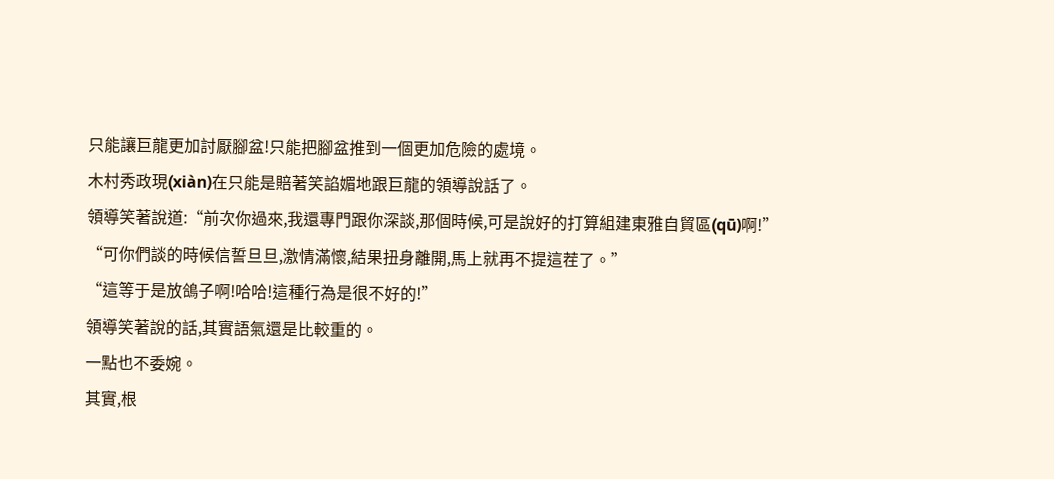只能讓巨龍更加討厭腳盆!只能把腳盆推到一個更加危險的處境。
木村秀政現(xiàn)在只能是賠著笑諂媚地跟巨龍的領導說話了。
領導笑著說道:“前次你過來,我還專門跟你深談,那個時候,可是說好的打算組建東雅自貿區(qū)啊!”
“可你們談的時候信誓旦旦,激情滿懷,結果扭身離開,馬上就再不提這茬了。”
“這等于是放鴿子啊!哈哈!這種行為是很不好的!”
領導笑著說的話,其實語氣還是比較重的。
一點也不委婉。
其實,根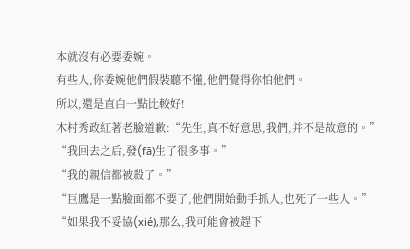本就沒有必要委婉。
有些人,你委婉他們假裝聽不懂,他們覺得你怕他們。
所以,還是直白一點比較好!
木村秀政紅著老臉道歉:“先生,真不好意思,我們,并不是故意的。”
“我回去之后,發(fā)生了很多事。”
“我的親信都被殺了。”
“巨鷹是一點臉面都不要了,他們開始動手抓人,也死了一些人。”
“如果我不妥協(xié),那么,我可能會被趕下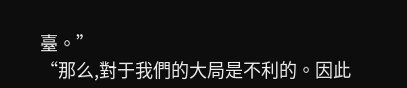臺。”
“那么,對于我們的大局是不利的。因此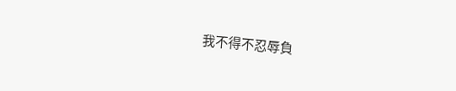我不得不忍辱負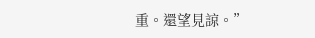重。還望見諒。”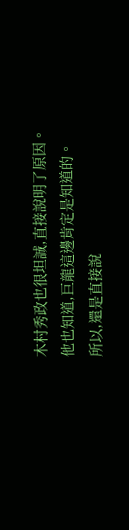木村秀政也很坦誠,直接說明了原因。
他也知道,巨龍這邊肯定是知道的。
所以,還是直接說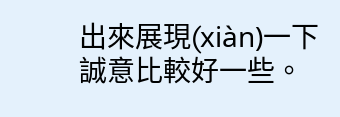出來展現(xiàn)一下誠意比較好一些。